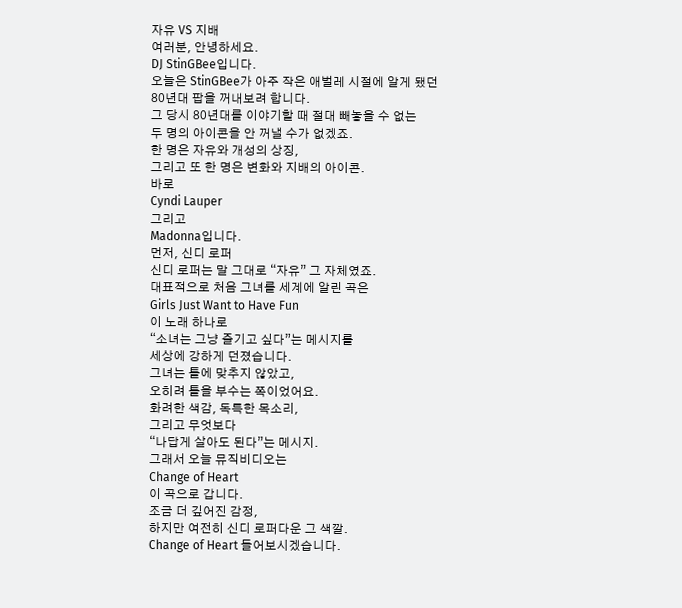자유 VS 지배
여러분, 안녕하세요.
DJ StinGBee입니다.
오늘은 StinGBee가 아주 작은 애벌레 시절에 알게 됐던
80년대 팝을 꺼내보려 합니다.
그 당시 80년대를 이야기할 때 절대 빼놓을 수 없는
두 명의 아이콘을 안 꺼낼 수가 없겠죠.
한 명은 자유와 개성의 상징,
그리고 또 한 명은 변화와 지배의 아이콘.
바로
Cyndi Lauper
그리고
Madonna입니다.
먼저, 신디 로퍼
신디 로퍼는 말 그대로 “자유” 그 자체였죠.
대표적으로 처음 그녀를 세계에 알린 곡은
Girls Just Want to Have Fun
이 노래 하나로
“소녀는 그냥 즐기고 싶다”는 메시지를
세상에 강하게 던졌습니다.
그녀는 틀에 맞추지 않았고,
오히려 틀을 부수는 쪽이었어요.
화려한 색감, 독특한 목소리,
그리고 무엇보다
“나답게 살아도 된다”는 메시지.
그래서 오늘 뮤직비디오는
Change of Heart
이 곡으로 갑니다.
조금 더 깊어진 감정,
하지만 여전히 신디 로퍼다운 그 색깔.
Change of Heart 들어보시겠습니다.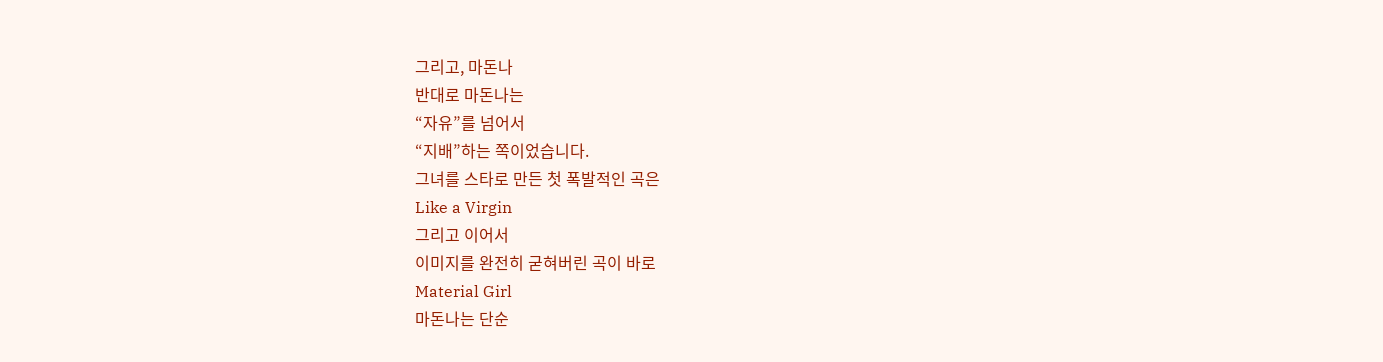그리고, 마돈나
반대로 마돈나는
“자유”를 넘어서
“지배”하는 쪽이었습니다.
그녀를 스타로 만든 첫 폭발적인 곡은
Like a Virgin
그리고 이어서
이미지를 완전히 굳혀버린 곡이 바로
Material Girl
마돈나는 단순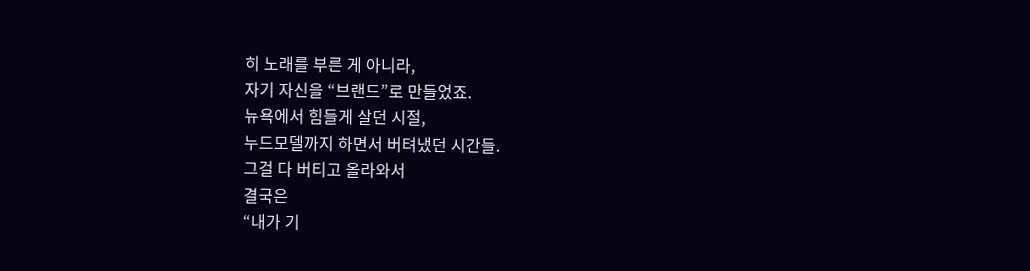히 노래를 부른 게 아니라,
자기 자신을 “브랜드”로 만들었죠.
뉴욕에서 힘들게 살던 시절,
누드모델까지 하면서 버텨냈던 시간들.
그걸 다 버티고 올라와서
결국은
“내가 기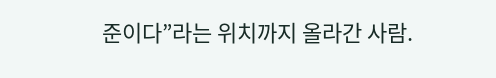준이다”라는 위치까지 올라간 사람.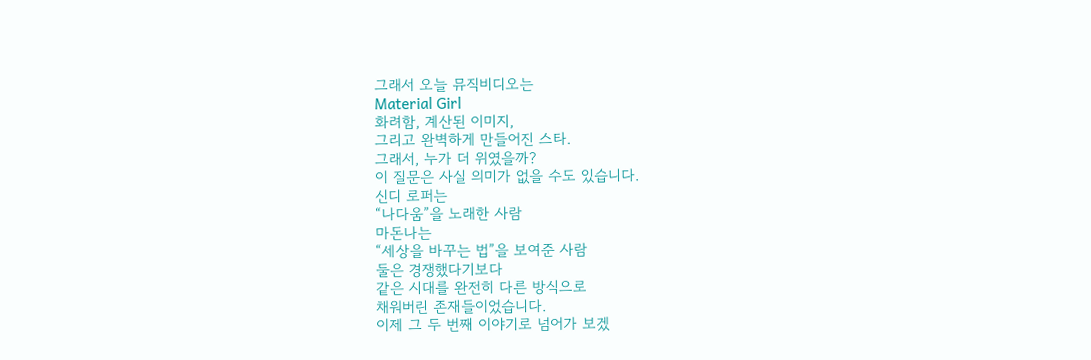그래서 오늘 뮤직비디오는
Material Girl
화려함, 계산된 이미지,
그리고 완벽하게 만들어진 스타.
그래서, 누가 더 위였을까?
이 질문은 사실 의미가 없을 수도 있습니다.
신디 로퍼는
“나다움”을 노래한 사람
마돈나는
“세상을 바꾸는 법”을 보여준 사람
둘은 경쟁했다기보다
같은 시대를 완전히 다른 방식으로
채워버린 존재들이었습니다.
이제 그 두 번째 이야기로 넘어가 보겠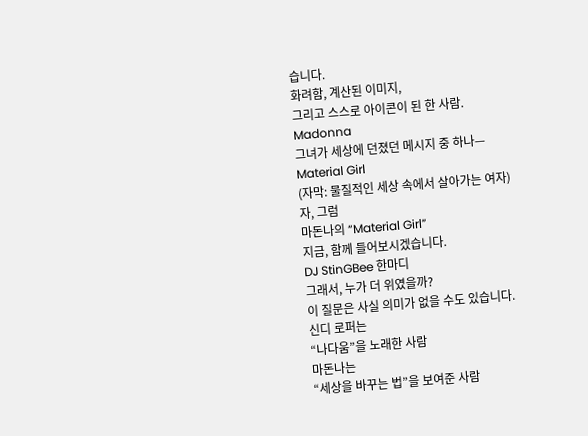습니다.
화려함, 계산된 이미지,
그리고 스스로 아이콘이 된 한 사람.
Madonna
그녀가 세상에 던졌던 메시지 중 하나—
Material Girl
(자막: 물질적인 세상 속에서 살아가는 여자)
자, 그럼
마돈나의 “Material Girl”
지금, 함께 들어보시겠습니다.
DJ StinGBee 한마디
그래서, 누가 더 위였을까?
이 질문은 사실 의미가 없을 수도 있습니다.
신디 로퍼는
“나다움”을 노래한 사람
마돈나는
“세상을 바꾸는 법”을 보여준 사람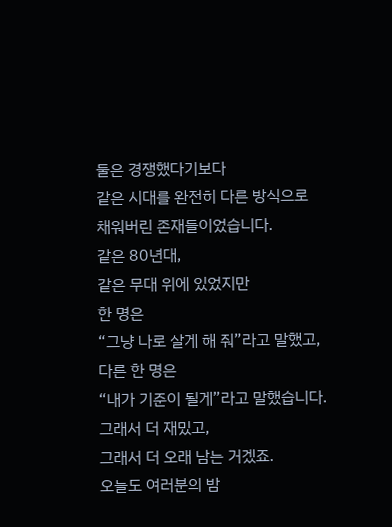둘은 경쟁했다기보다
같은 시대를 완전히 다른 방식으로
채워버린 존재들이었습니다.
같은 80년대,
같은 무대 위에 있었지만
한 명은
“그냥 나로 살게 해 줘”라고 말했고,
다른 한 명은
“내가 기준이 될게”라고 말했습니다.
그래서 더 재밌고,
그래서 더 오래 남는 거겠죠.
오늘도 여러분의 밤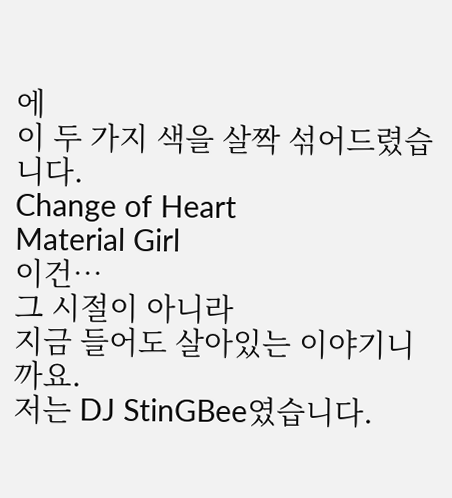에
이 두 가지 색을 살짝 섞어드렸습니다.
Change of Heart
Material Girl
이건…
그 시절이 아니라
지금 들어도 살아있는 이야기니까요.
저는 DJ StinGBee였습니다.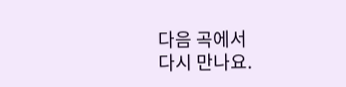다음 곡에서
다시 만나요.